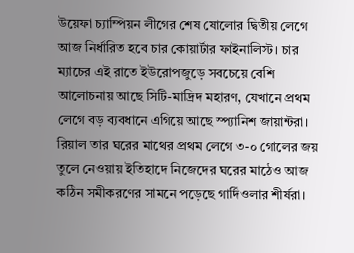উয়েফা চ্যাম্পিয়ন লীগের শেষ ষোলোর দ্বিতীয় লেগে আজ নির্ধারিত হবে চার কোয়ার্টার ফাইনালিস্ট। চার ম্যাচের এই রাতে ইউরোপজুড়ে সবচেয়ে বেশি আলোচনায় আছে সিটি-মাদ্রিদ মহারণ, যেখানে প্রথম লেগে বড় ব্যবধানে এগিয়ে আছে স্প্যানিশ জায়ান্টরা।
রিয়াল তার ঘরের মাথের প্রথম লেগে ৩-০ গোলের জয় তুলে নেওয়ায় ইতিহাদে নিজেদের ঘরের মাঠেও আজ কঠিন সমীকরণের সামনে পড়েছে গার্দিওলার শীর্ষরা।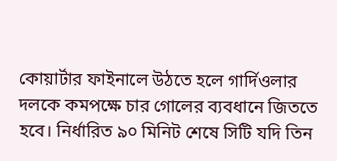কোয়ার্টার ফাইনালে উঠতে হলে গার্দিওলার দলকে কমপক্ষে চার গোলের ব্যবধানে জিততে হবে। নির্ধারিত ৯০ মিনিট শেষে সিটি যদি তিন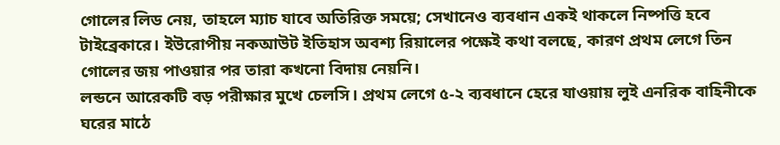গোলের লিড নেয়, তাহলে ম্যাচ যাবে অতিরিক্ত সময়ে; সেখানেও ব্যবধান একই থাকলে নিষ্পত্তি হবে টাইব্রেকারে। ইউরোপীয় নকআউট ইতিহাস অবশ্য রিয়ালের পক্ষেই কথা বলছে, কারণ প্রথম লেগে তিন গোলের জয় পাওয়ার পর তারা কখনো বিদায় নেয়নি।
লন্ডনে আরেকটি বড় পরীক্ষার মুখে চেলসি। প্রথম লেগে ৫-২ ব্যবধানে হেরে যাওয়ায় লুই এনরিক বাহিনীকে ঘরের মাঠে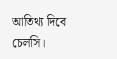আতিথ্য দিবে চেলসি।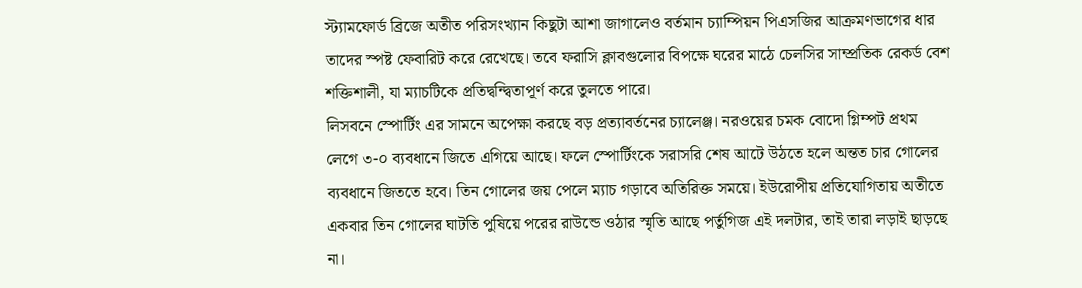স্ট্যামফোর্ড ব্রিজে অতীত পরিসংখ্যান কিছুটা আশা জাগালেও বর্তমান চ্যাম্পিয়ন পিএসজির আক্রমণভাগের ধার তাদের স্পষ্ট ফেবারিট করে রেখেছে। তবে ফরাসি ক্লাবগুলোর বিপক্ষে ঘরের মাঠে চেলসির সাম্প্রতিক রেকর্ড বেশ শক্তিশালী, যা ম্যাচটিকে প্রতিদ্বন্দ্বিতাপূর্ণ করে তুলতে পারে।
লিসবনে স্পোর্টিং এর সামনে অপেক্ষা করছে বড় প্রত্যাবর্তনের চ্যালেঞ্জ। নরওয়ের চমক বোদো গ্লিম্পট প্রথম লেগে ৩-০ ব্যবধানে জিতে এগিয়ে আছে। ফলে স্পোর্টিংকে সরাসরি শেষ আটে উঠতে হলে অন্তত চার গোলের ব্যবধানে জিততে হবে। তিন গোলের জয় পেলে ম্যাচ গড়াবে অতিরিক্ত সময়ে। ইউরোপীয় প্রতিযোগিতায় অতীতে একবার তিন গোলের ঘাটতি পুষিয়ে পরের রাউন্ডে ওঠার স্মৃতি আছে পর্তুগিজ এই দলটার, তাই তারা লড়াই ছাড়ছে না।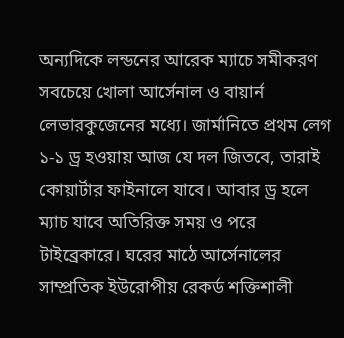অন্যদিকে লন্ডনের আরেক ম্যাচে সমীকরণ সবচেয়ে খোলা আর্সেনাল ও বায়ার্ন লেভারকুজেনের মধ্যে। জার্মানিতে প্রথম লেগ ১-১ ড্র হওয়ায় আজ যে দল জিতবে, তারাই কোয়ার্টার ফাইনালে যাবে। আবার ড্র হলে ম্যাচ যাবে অতিরিক্ত সময় ও পরে টাইব্রেকারে। ঘরের মাঠে আর্সেনালের সাম্প্রতিক ইউরোপীয় রেকর্ড শক্তিশালী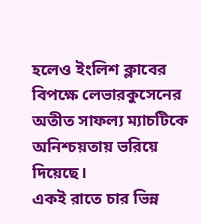হলেও ইংলিশ ক্লাবের বিপক্ষে লেভারকুসেনের অতীত সাফল্য ম্যাচটিকে অনিশ্চয়তায় ভরিয়ে দিয়েছে।
একই রাতে চার ভিন্ন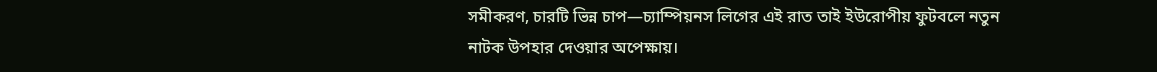সমীকরণ, চারটি ভিন্ন চাপ—চ্যাম্পিয়নস লিগের এই রাত তাই ইউরোপীয় ফুটবলে নতুন নাটক উপহার দেওয়ার অপেক্ষায়।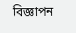বিজ্ঞাপন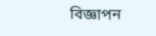বিজ্ঞাপন